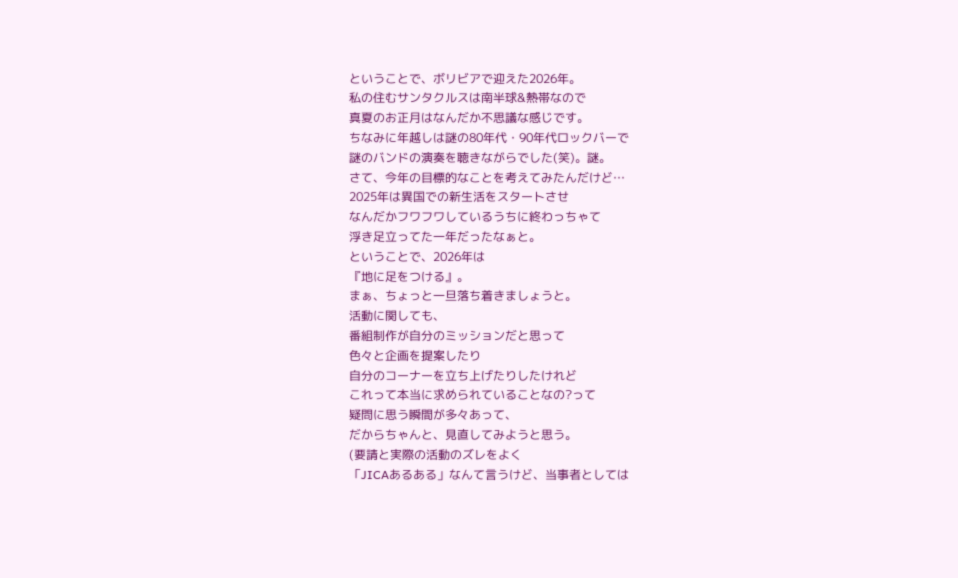ということで、ボリビアで迎えた2026年。
私の住むサンタクルスは南半球&熱帯なので
真夏のお正月はなんだか不思議な感じです。
ちなみに年越しは謎の80年代・90年代ロックバーで
謎のバンドの演奏を聴きながらでした(笑)。謎。
さて、今年の目標的なことを考えてみたんだけど…
2025年は異国での新生活をスタートさせ
なんだかフワフワしているうちに終わっちゃて
浮き足立ってた一年だったなぁと。
ということで、2026年は
『地に足をつける』。
まぁ、ちょっと一旦落ち着きましょうと。
活動に関しても、
番組制作が自分のミッションだと思って
色々と企画を提案したり
自分のコーナーを立ち上げたりしたけれど
これって本当に求められていることなの?って
疑問に思う瞬間が多々あって、
だからちゃんと、見直してみようと思う。
(要請と実際の活動のズレをよく
「JICAあるある」なんて言うけど、当事者としては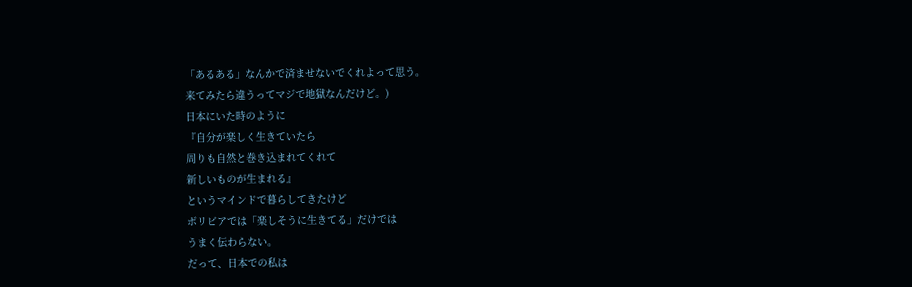「あるある」なんかで済ませないでくれよって思う。
来てみたら違うってマジで地獄なんだけど。)
日本にいた時のように
『自分が楽しく生きていたら
周りも自然と巻き込まれてくれて
新しいものが生まれる』
というマインドで暮らしてきたけど
ボリビアでは「楽しそうに生きてる」だけでは
うまく伝わらない。
だって、日本での私は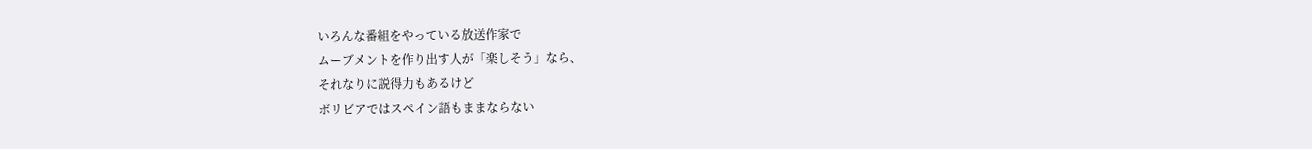いろんな番組をやっている放送作家で
ムーブメントを作り出す人が「楽しそう」なら、
それなりに説得力もあるけど
ボリビアではスペイン語もままならない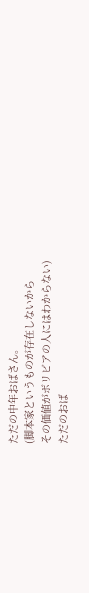ただの中年おばさん。
(脚本家というものが存在しないから
その価値がボリビアの人にはわからない)
ただのおば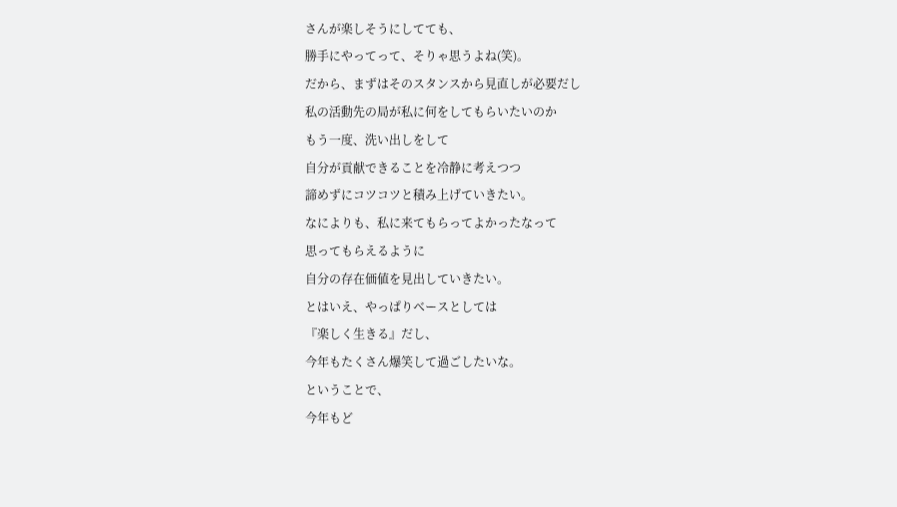さんが楽しそうにしてても、
勝手にやってって、そりゃ思うよね(笑)。
だから、まずはそのスタンスから見直しが必要だし
私の活動先の局が私に何をしてもらいたいのか
もう一度、洗い出しをして
自分が貢献できることを冷静に考えつつ
諦めずにコツコツと積み上げていきたい。
なによりも、私に来てもらってよかったなって
思ってもらえるように
自分の存在価値を見出していきたい。
とはいえ、やっぱりベースとしては
『楽しく生きる』だし、
今年もたくさん爆笑して過ごしたいな。
ということで、
今年もど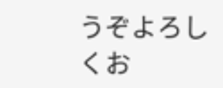うぞよろしくお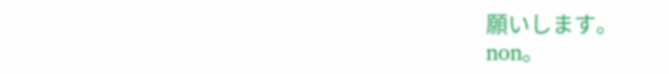願いします。
non。